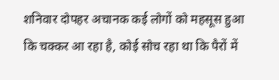शनिवार दोपहर अचानक कई लोगों को महसूस हुआ कि चक्कर आ रहा है, कोई सोच रहा था कि पैरों में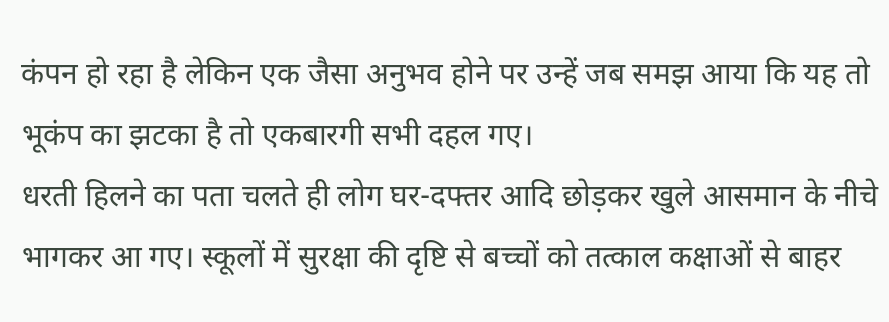कंपन हो रहा है लेकिन एक जैसा अनुभव होने पर उन्हें जब समझ आया कि यह तो भूकंप का झटका है तो एकबारगी सभी दहल गए।
धरती हिलने का पता चलते ही लोग घर-दफ्तर आदि छोड़कर खुले आसमान के नीचे भागकर आ गए। स्कूलों में सुरक्षा की दृष्टि से बच्चों को तत्काल कक्षाओं से बाहर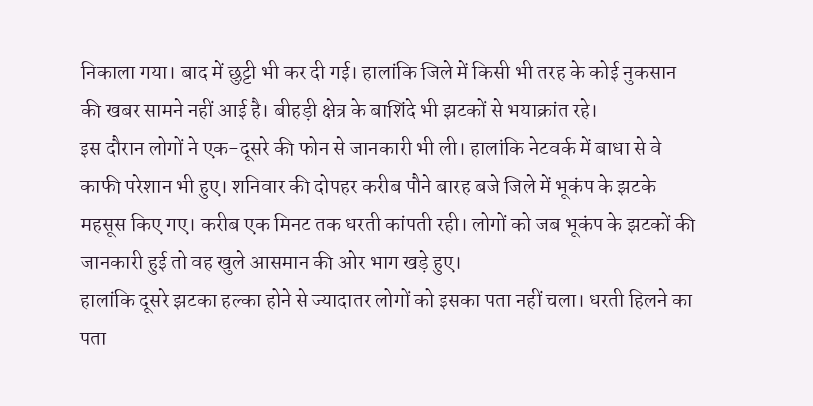निकाला गया। बाद में छुट्टी भी कर दी गई। हालांकि जिले में किसी भी तरह के कोई नुकसान की खबर सामने नहीं आई है। बीहड़ी क्षेत्र के बाशिंदे भी झटकों से भयाक्रांत रहे।
इस दौरान लोगों ने एक-दूसरे की फोन से जानकारी भी ली। हालांकि नेटवर्क में बाधा से वे काफी परेशान भी हुए। शनिवार की दोपहर करीब पौने बारह बजे जिले में भूकंप के झटके महसूस किए गए। करीब एक मिनट तक धरती कांपती रही। लोगों को जब भूकंप के झटकों की जानकारी हुई तो वह खुले आसमान की ओर भाग खड़े हुए।
हालांकि दूसरे झटका हल्का होने से ज्यादातर लोगों को इसका पता नहीं चला। धरती हिलने का पता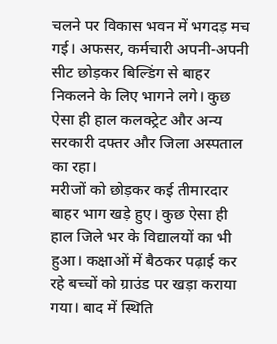चलने पर विकास भवन में भगदड़ मच गई। अफसर, कर्मचारी अपनी-अपनी सीट छोड़कर बिल्डिंग से बाहर निकलने के लिए भागने लगे। कुछ ऐसा ही हाल कलक्ट्रेट और अन्य सरकारी दफ्तर और जिला अस्पताल का रहा।
मरीजों को छोड़कर कई तीमारदार बाहर भाग खड़े हुए। कुछ ऐसा ही हाल जिले भर के विद्यालयों का भी हुआ। कक्षाओं में बैठकर पढ़ाई कर रहे बच्चों को ग्राउंड पर खड़ा कराया गया। बाद में स्थिति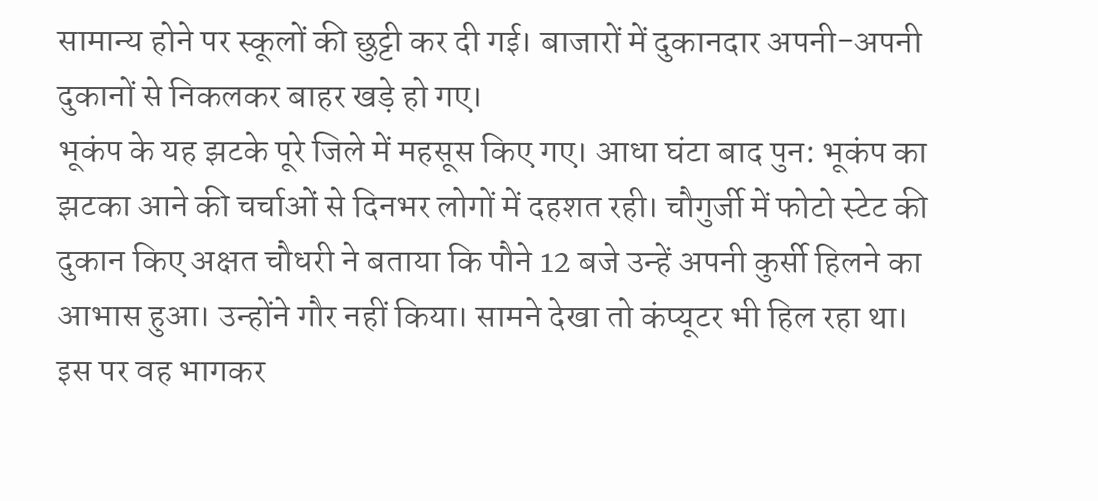सामान्य होने पर स्कूलों की छुट्टी कर दी गई। बाजारों में दुकानदार अपनी-अपनी दुकानों से निकलकर बाहर खड़े हो गए।
भूकंप के यह झटके पूरे जिले में महसूस किए गए। आधा घंटा बाद पुन: भूकंप का झटका आने की चर्चाओं से दिनभर लोगों में दहशत रही। चौगुर्जी में फोटो स्टेट की दुकान किए अक्षत चौधरी ने बताया कि पौने 12 बजे उन्हें अपनी कुर्सी हिलने का आभास हुआ। उन्होंने गौर नहीं किया। सामने देखा तो कंप्यूटर भी हिल रहा था।
इस पर वह भागकर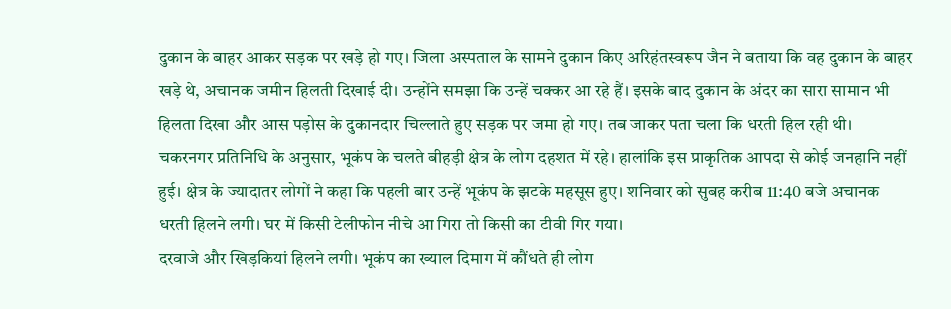दुकान के बाहर आकर सड़क पर खड़े हो गए। जिला अस्पताल के सामने दुकान किए अरिहंतस्वरूप जैन ने बताया कि वह दुकान के बाहर खड़े थे, अचानक जमीन हिलती दिखाई दी। उन्होंने समझा कि उन्हें चक्कर आ रहे हैं। इसके बाद दुकान के अंदर का सारा सामान भी हिलता दिखा और आस पड़ोस के दुकानदार चिल्लाते हुए सड़क पर जमा हो गए। तब जाकर पता चला कि धरती हिल रही थी।
चकरनगर प्रतिनिधि के अनुसार, भूकंप के चलते बीहड़ी क्षेत्र के लोग दहशत में रहे। हालांकि इस प्राकृतिक आपदा से कोई जनहानि नहीं हुई। क्षेत्र के ज्यादातर लोगों ने कहा कि पहली बार उन्हें भूकंप के झटके महसूस हुए। शनिवार को सुबह करीब 11:40 बजे अचानक धरती हिलने लगी। घर में किसी टेलीफोन नीचे आ गिरा तो किसी का टीवी गिर गया।
दरवाजे और खिड़कियां हिलने लगी। भूकंप का ख्याल दिमाग में कौंधते ही लोग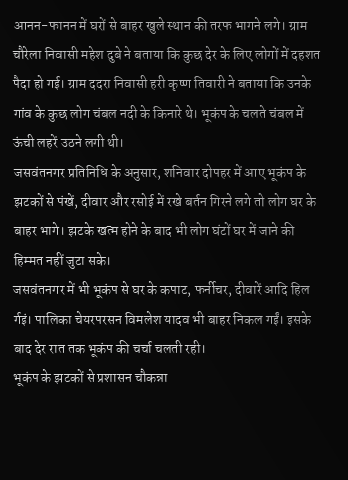आनन-फानन में घरों से बाहर खुले स्थान की तरफ भागने लगे। ग्राम चौरेला निवासी महेश दुबे ने बताया कि कुछ देर के लिए लोगों में दहशत पैदा हो गई। ग्राम ददरा निवासी हरी कृष्ण तिवारी ने बताया कि उनके गांव के कुछ लोग चंबल नदी के किनारे थे। भूकंप के चलते चंबल में ऊंची लहरें उठने लगी थी।
जसवंतनगर प्रतिनिधि के अनुसार, शनिवार दोपहर में आए भूकंप के झटकों से पंखें, दीवार और रसोई में रखे बर्तन गिरने लगे तो लोग घर के बाहर भागे। झटके खत्म होने के बाद भी लोग घंटों घर में जाने की हिम्मत नहीं जुटा सके।
जसवंतनगर में भी भूकंप से घर के कपाट, फर्नीचर, दीवारें आदि हिल र्गइं। पालिका चेयरपरसन विमलेश यादव भी बाहर निकल गईं। इसके बाद देर रात तक भूकंप की चर्चा चलती रही।
भूकंप के झटकों से प्रशासन चौकन्ना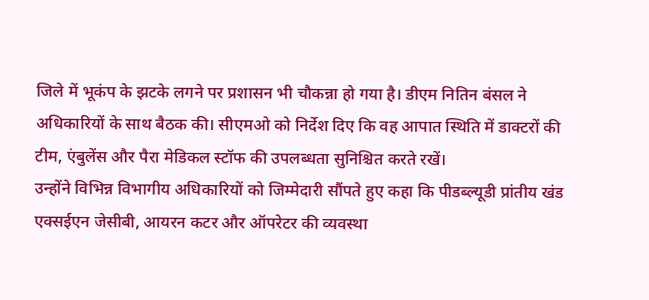जिले में भूकंप के झटके लगने पर प्रशासन भी चौकन्ना हो गया है। डीएम नितिन बंसल ने अधिकारियों के साथ बैठक की। सीएमओ को निर्देश दिए कि वह आपात स्थिति में डाक्टरों की टीम, एंबुलेंस और पैरा मेडिकल स्टॉफ की उपलब्धता सुनिश्चित करते रखें।
उन्होंने विभिन्न विभागीय अधिकारियों को जिम्मेदारी सौंपते हुए कहा कि पीडब्ल्यूडी प्रांतीय खंड एक्सईएन जेसीबी, आयरन कटर और ऑपरेटर की व्यवस्था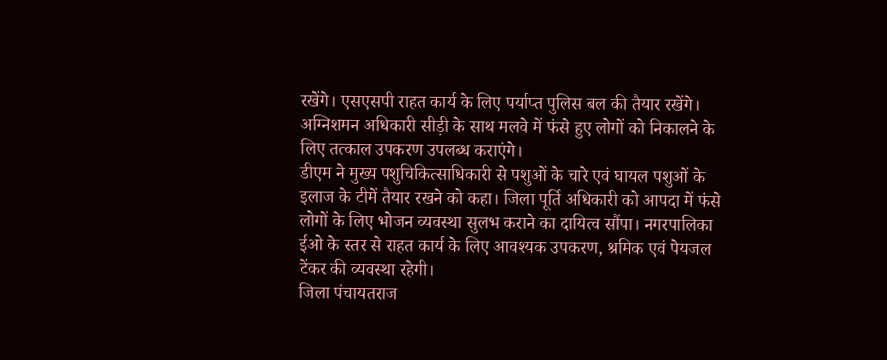रखेंगे। एसएसपी राहत कार्य के लिए पर्याप्त पुलिस बल की तैयार रखेंगे। अग्निशमन अधिकारी सीड़ी के साथ मलवे में फंसे हुए लोगों को निकालने के लिए तत्काल उपकरण उपलब्ध कराएंगे।
डीएम ने मुख्य पशुचिकित्साधिकारी से पशुओं के चारे एवं घायल पशुओं के इलाज के टीमें तैयार रखने को कहा। जिला पूर्ति अधिकारी को आपदा में फंसे लोगों के लिए भोजन व्यवस्था सुलभ कराने का दायित्व सौंपा। नगरपालिका ईओ के स्तर से राहत कार्य के लिए आवश्यक उपकरण, श्रमिक एवं पेयजल टेंकर की व्यवस्था रहेगी।
जिला पंचायतराज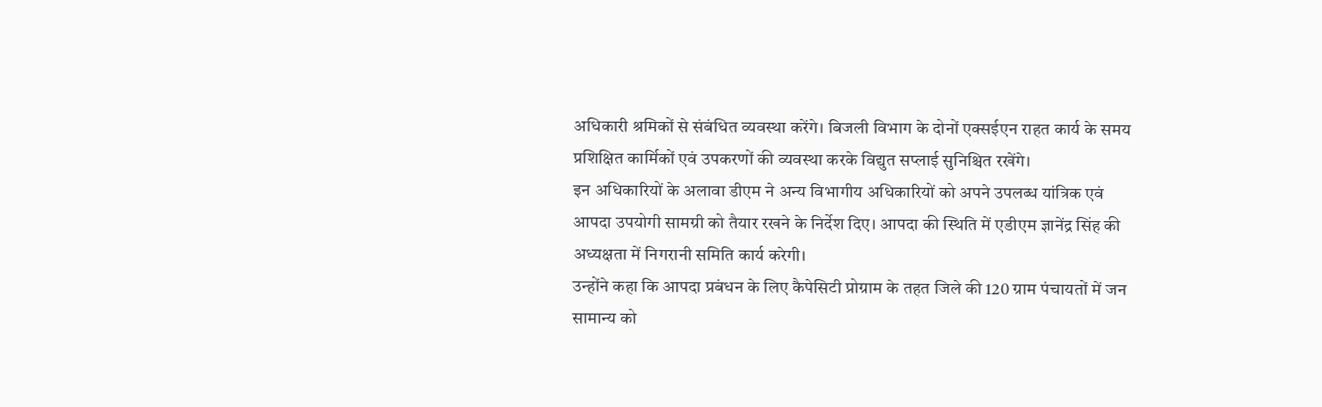अधिकारी श्रमिकों से संबंधित व्यवस्था करेंगे। बिजली विभाग के दोनों एक्सईएन राहत कार्य के समय प्रशिक्षित कार्मिकों एवं उपकरणों की व्यवस्था करके विद्युत सप्लाई सुनिश्चित रखेंगे।
इन अधिकारियों के अलावा डीएम ने अन्य विभागीय अधिकारियों को अपने उपलब्ध यांत्रिक एवं आपदा उपयोगी सामग्री को तैयार रखने के निर्देश दिए। आपदा की स्थिति में एडीएम ज्ञानेंद्र सिंह की अध्यक्षता में निगरानी समिति कार्य करेगी।
उन्होंने कहा कि आपदा प्रबंधन के लिए कैपेसिटी प्रोग्राम के तहत जिले की 120 ग्राम पंचायतों में जन सामान्य को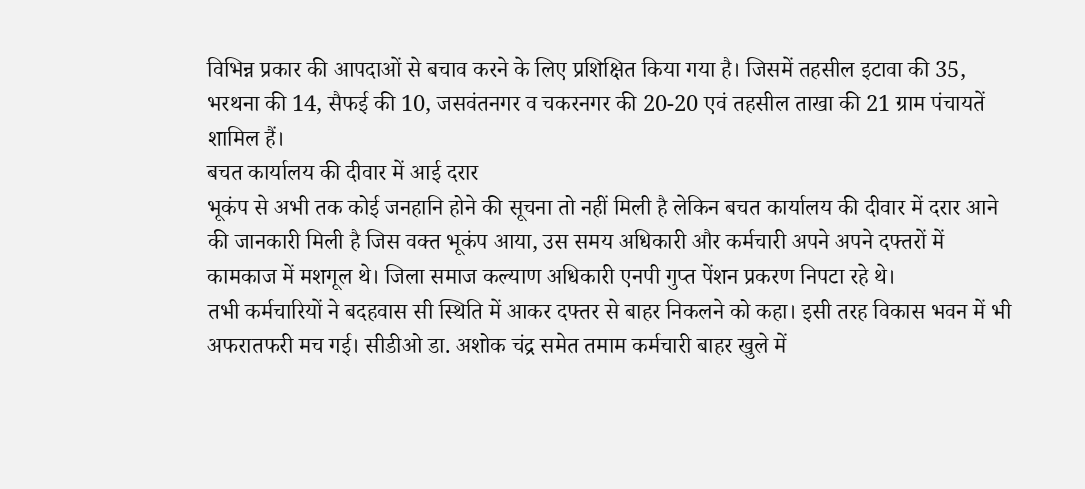विभिन्न प्रकार की आपदाओं से बचाव करने के लिए प्रशिक्षित किया गया है। जिसमें तहसील इटावा की 35, भरथना की 14, सैफई की 10, जसवंतनगर व चकरनगर की 20-20 एवं तहसील ताखा की 21 ग्राम पंचायतें शामिल हैं।
बचत कार्यालय की दीवार में आई दरार
भूकंप से अभी तक कोई जनहानि होने की सूचना तो नहीं मिली है लेकिन बचत कार्यालय की दीवार में दरार आने की जानकारी मिली है जिस वक्त भूकंप आया, उस समय अधिकारी और कर्मचारी अपने अपने दफ्तरों में कामकाज में मशगूल थे। जिला समाज कल्याण अधिकारी एनपी गुप्त पेंशन प्रकरण निपटा रहे थे।
तभी कर्मचारियों ने बदहवास सी स्थिति में आकर दफ्तर से बाहर निकलने को कहा। इसी तरह विकास भवन में भी अफरातफरी मच गई। सीडीओ डा. अशोक चंद्र समेत तमाम कर्मचारी बाहर खुले में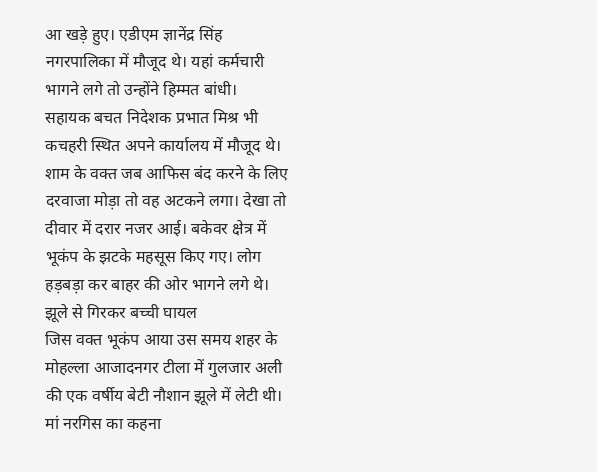आ खड़े हुए। एडीएम ज्ञानेंद्र सिंह नगरपालिका में मौजूद थे। यहां कर्मचारी भागने लगे तो उन्होंने हिम्मत बांधी।
सहायक बचत निदेशक प्रभात मिश्र भी कचहरी स्थित अपने कार्यालय में मौजूद थे। शाम के वक्त जब आफिस बंद करने के लिए दरवाजा मोड़ा तो वह अटकने लगा। देखा तो दीवार में दरार नजर आई। बकेवर क्षेत्र में भूकंप के झटके महसूस किए गए। लोग हड़बड़ा कर बाहर की ओर भागने लगे थे।
झूले से गिरकर बच्ची घायल
जिस वक्त भूकंप आया उस समय शहर के मोहल्ला आजादनगर टीला में गुलजार अली की एक वर्षीय बेटी नौशान झूले में लेटी थी। मां नरगिस का कहना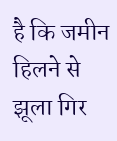है कि जमीन हिलने से झूला गिर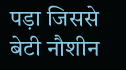पड़ा जिससे बेटी नौशीन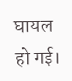घायल हो गई।